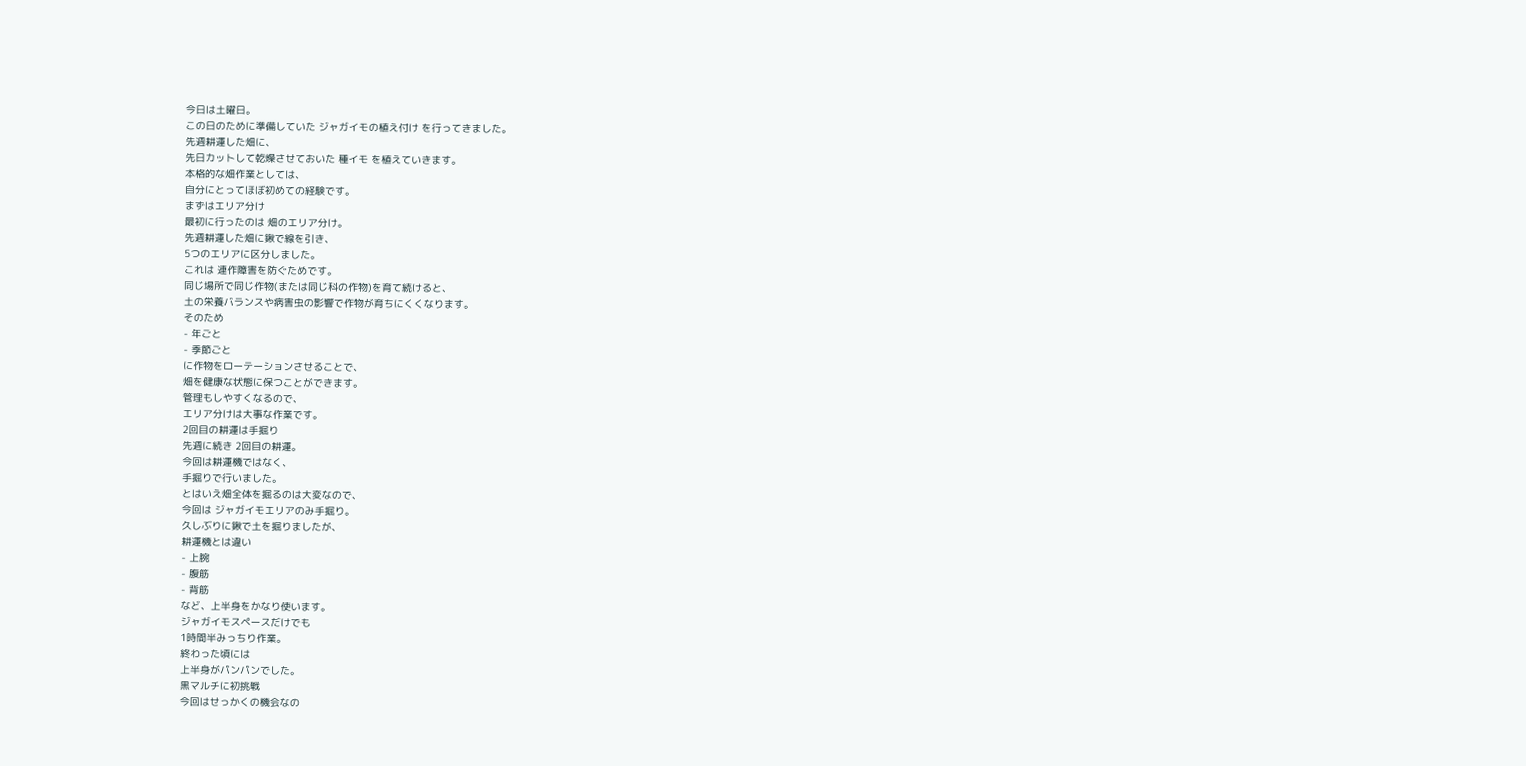今日は土曜日。
この日のために準備していた ジャガイモの植え付け を行ってきました。
先週耕運した畑に、
先日カットして乾燥させておいた 種イモ を植えていきます。
本格的な畑作業としては、
自分にとってほぼ初めての経験です。
まずはエリア分け
最初に行ったのは 畑のエリア分け。
先週耕運した畑に鍬で線を引き、
5つのエリアに区分しました。
これは 連作障害を防ぐためです。
同じ場所で同じ作物(または同じ科の作物)を育て続けると、
土の栄養バランスや病害虫の影響で作物が育ちにくくなります。
そのため
- 年ごと
- 季節ごと
に作物をローテーションさせることで、
畑を健康な状態に保つことができます。
管理もしやすくなるので、
エリア分けは大事な作業です。
2回目の耕運は手掘り
先週に続き 2回目の耕運。
今回は耕運機ではなく、
手掘りで行いました。
とはいえ畑全体を掘るのは大変なので、
今回は ジャガイモエリアのみ手掘り。
久しぶりに鍬で土を掘りましたが、
耕運機とは違い
- 上腕
- 腹筋
- 背筋
など、上半身をかなり使います。
ジャガイモスペースだけでも
1時間半みっちり作業。
終わった頃には
上半身がパンパンでした。
黒マルチに初挑戦
今回はせっかくの機会なの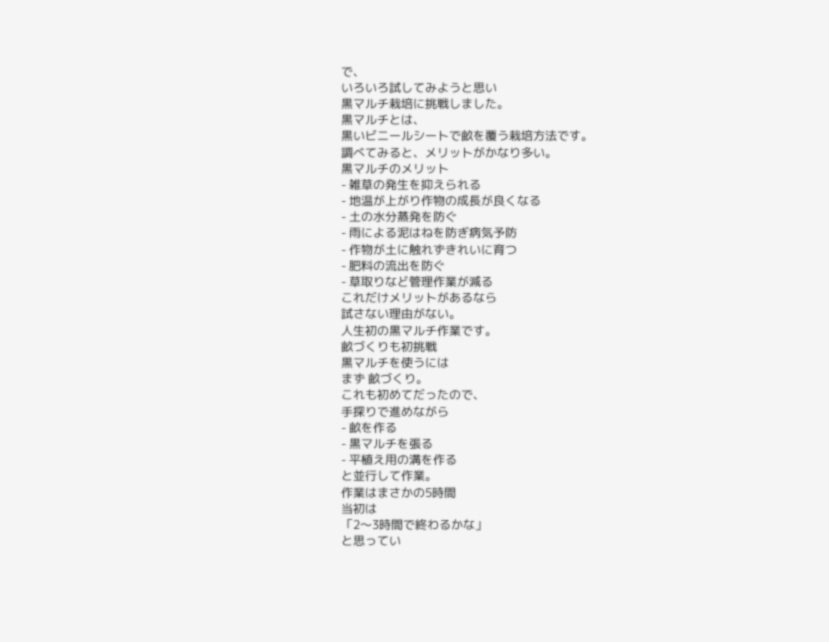で、
いろいろ試してみようと思い
黒マルチ栽培に挑戦しました。
黒マルチとは、
黒いビニールシートで畝を覆う栽培方法です。
調べてみると、メリットがかなり多い。
黒マルチのメリット
- 雑草の発生を抑えられる
- 地温が上がり作物の成長が良くなる
- 土の水分蒸発を防ぐ
- 雨による泥はねを防ぎ病気予防
- 作物が土に触れずきれいに育つ
- 肥料の流出を防ぐ
- 草取りなど管理作業が減る
これだけメリットがあるなら
試さない理由がない。
人生初の黒マルチ作業です。
畝づくりも初挑戦
黒マルチを使うには
まず 畝づくり。
これも初めてだったので、
手探りで進めながら
- 畝を作る
- 黒マルチを張る
- 平植え用の溝を作る
と並行して作業。
作業はまさかの5時間
当初は
「2〜3時間で終わるかな」
と思ってい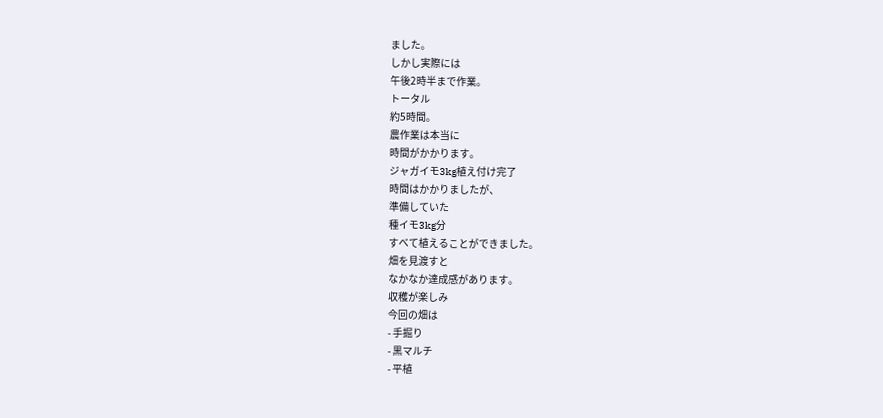ました。
しかし実際には
午後2時半まで作業。
トータル
約5時間。
農作業は本当に
時間がかかります。
ジャガイモ3kg植え付け完了
時間はかかりましたが、
準備していた
種イモ3kg分
すべて植えることができました。
畑を見渡すと
なかなか達成感があります。
収穫が楽しみ
今回の畑は
- 手掘り
- 黒マルチ
- 平植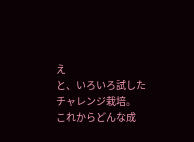え
と、いろいろ試した
チャレンジ栽培。
これからどんな成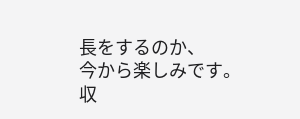長をするのか、
今から楽しみです。
収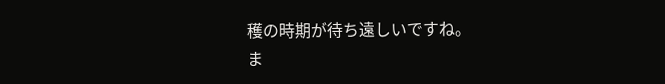穫の時期が待ち遠しいですね。
ま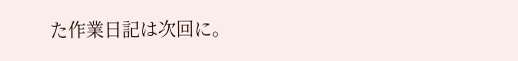た作業日記は次回に。